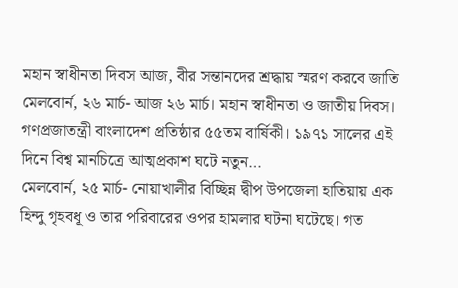মহান স্বাধীনতা দিবস আজ, বীর সন্তানদের শ্রদ্ধায় স্মরণ করবে জাতি
মেলবোর্ন, ২৬ মার্চ- আজ ২৬ মার্চ। মহান স্বাধীনতা ও জাতীয় দিবস। গণপ্রজাতন্ত্রী বাংলাদেশ প্রতিষ্ঠার ৫৫তম বার্ষিকী। ১৯৭১ সালের এই দিনে বিশ্ব মানচিত্রে আত্মপ্রকাশ ঘটে নতুন…
মেলবোর্ন, ২৫ মার্চ- নোয়াখালীর বিচ্ছিন্ন দ্বীপ উপজেলা হাতিয়ায় এক হিন্দু গৃহবধূ ও তার পরিবারের ওপর হামলার ঘটনা ঘটেছে। গত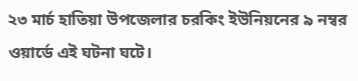২৩ মার্চ হাতিয়া উপজেলার চরকিং ইউনিয়নের ৯ নম্বর ওয়ার্ডে এই ঘটনা ঘটে।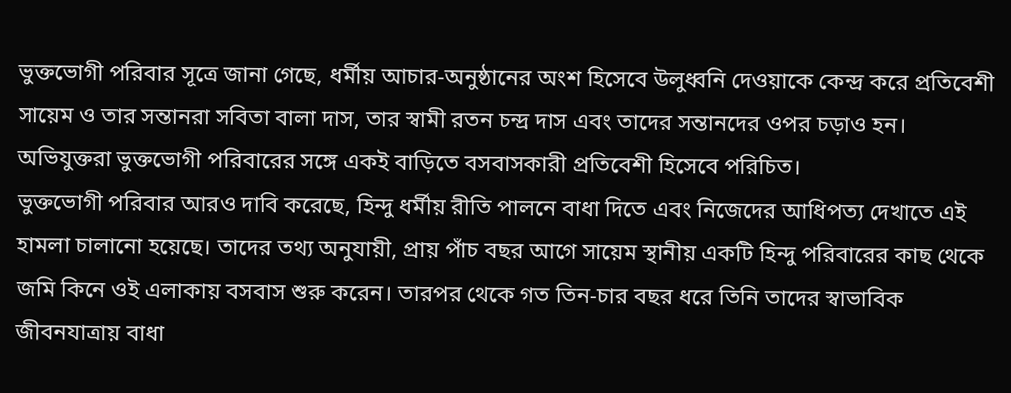ভুক্তভোগী পরিবার সূত্রে জানা গেছে, ধর্মীয় আচার-অনুষ্ঠানের অংশ হিসেবে উলুধ্বনি দেওয়াকে কেন্দ্র করে প্রতিবেশী সায়েম ও তার সন্তানরা সবিতা বালা দাস, তার স্বামী রতন চন্দ্র দাস এবং তাদের সন্তানদের ওপর চড়াও হন। অভিযুক্তরা ভুক্তভোগী পরিবারের সঙ্গে একই বাড়িতে বসবাসকারী প্রতিবেশী হিসেবে পরিচিত।
ভুক্তভোগী পরিবার আরও দাবি করেছে, হিন্দু ধর্মীয় রীতি পালনে বাধা দিতে এবং নিজেদের আধিপত্য দেখাতে এই হামলা চালানো হয়েছে। তাদের তথ্য অনুযায়ী, প্রায় পাঁচ বছর আগে সায়েম স্থানীয় একটি হিন্দু পরিবারের কাছ থেকে জমি কিনে ওই এলাকায় বসবাস শুরু করেন। তারপর থেকে গত তিন-চার বছর ধরে তিনি তাদের স্বাভাবিক জীবনযাত্রায় বাধা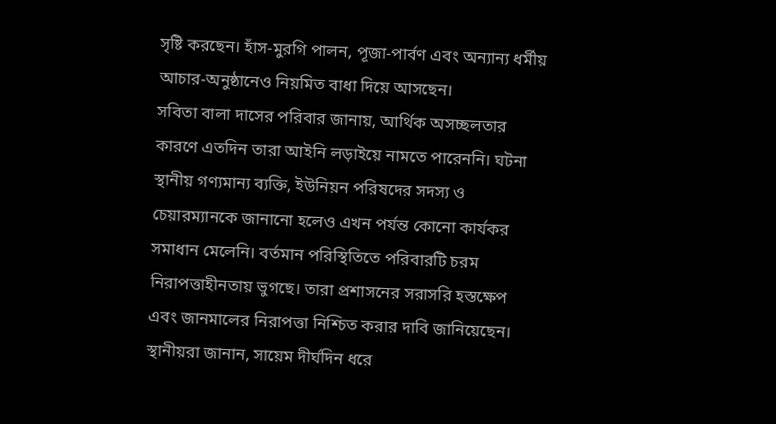সৃষ্টি করছেন। হাঁস-মুরগি পালন, পূজা-পার্বণ এবং অন্যান্য ধর্মীয় আচার-অনুষ্ঠানেও নিয়মিত বাধা দিয়ে আসছেন।
সবিতা বালা দাসের পরিবার জানায়, আর্থিক অসচ্ছলতার কারণে এতদিন তারা আইনি লড়াইয়ে নামতে পারেননি। ঘটনা স্থানীয় গণ্যমান্য ব্যক্তি, ইউনিয়ন পরিষদের সদস্য ও চেয়ারম্যানকে জানানো হলেও এখন পর্যন্ত কোনো কার্যকর সমাধান মেলেনি। বর্তমান পরিস্থিতিতে পরিবারটি চরম নিরাপত্তাহীনতায় ভুগছে। তারা প্রশাসনের সরাসরি হস্তক্ষেপ এবং জানমালের নিরাপত্তা নিশ্চিত করার দাবি জানিয়েছেন।
স্থানীয়রা জানান, সায়েম দীর্ঘদিন ধরে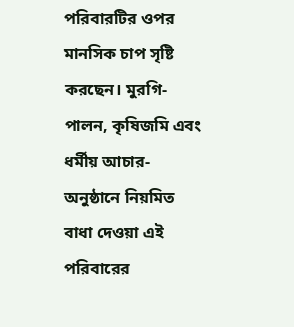পরিবারটির ওপর মানসিক চাপ সৃষ্টি করছেন। মুরগি-পালন, কৃষিজমি এবং ধর্মীয় আচার-অনুষ্ঠানে নিয়মিত বাধা দেওয়া এই পরিবারের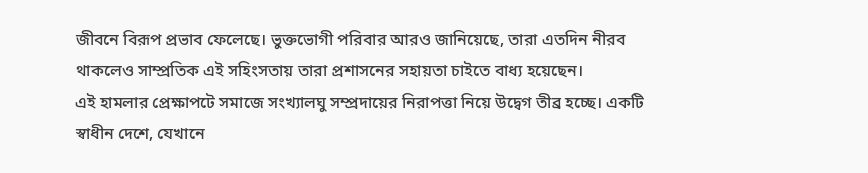জীবনে বিরূপ প্রভাব ফেলেছে। ভুক্তভোগী পরিবার আরও জানিয়েছে, তারা এতদিন নীরব থাকলেও সাম্প্রতিক এই সহিংসতায় তারা প্রশাসনের সহায়তা চাইতে বাধ্য হয়েছেন।
এই হামলার প্রেক্ষাপটে সমাজে সংখ্যালঘু সম্প্রদায়ের নিরাপত্তা নিয়ে উদ্বেগ তীব্র হচ্ছে। একটি স্বাধীন দেশে, যেখানে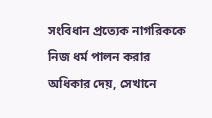সংবিধান প্রত্যেক নাগরিককে নিজ ধর্ম পালন করার অধিকার দেয়, সেখানে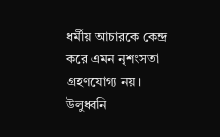ধর্মীয় আচারকে কেন্দ্র করে এমন নৃশংসতা গ্রহণযোগ্য নয়। উলুধ্বনি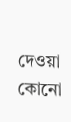দেওয়া কোনো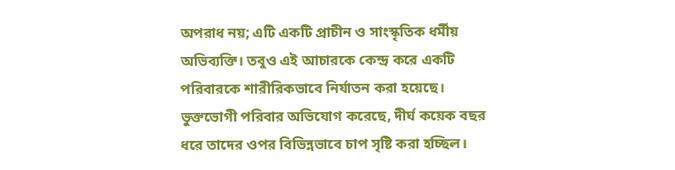অপরাধ নয়; এটি একটি প্রাচীন ও সাংস্কৃতিক ধর্মীয় অভিব্যক্তি। তবুও এই আচারকে কেন্দ্র করে একটি পরিবারকে শারীরিকভাবে নির্যাতন করা হয়েছে।
ভুক্তভোগী পরিবার অভিযোগ করেছে, দীর্ঘ কয়েক বছর ধরে তাদের ওপর বিভিন্নভাবে চাপ সৃষ্টি করা হচ্ছিল।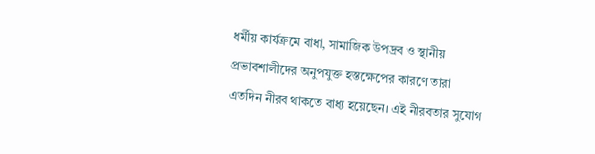ধর্মীয় কার্যক্রমে বাধা, সামাজিক উপদ্রব ও স্থানীয় প্রভাবশালীদের অনুপযুক্ত হস্তক্ষেপের কারণে তারা এতদিন নীরব থাকতে বাধ্য হয়েছেন। এই নীরবতার সুযোগ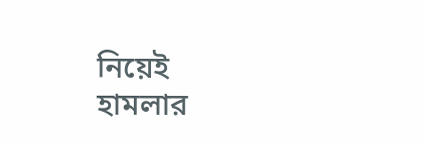নিয়েই হামলার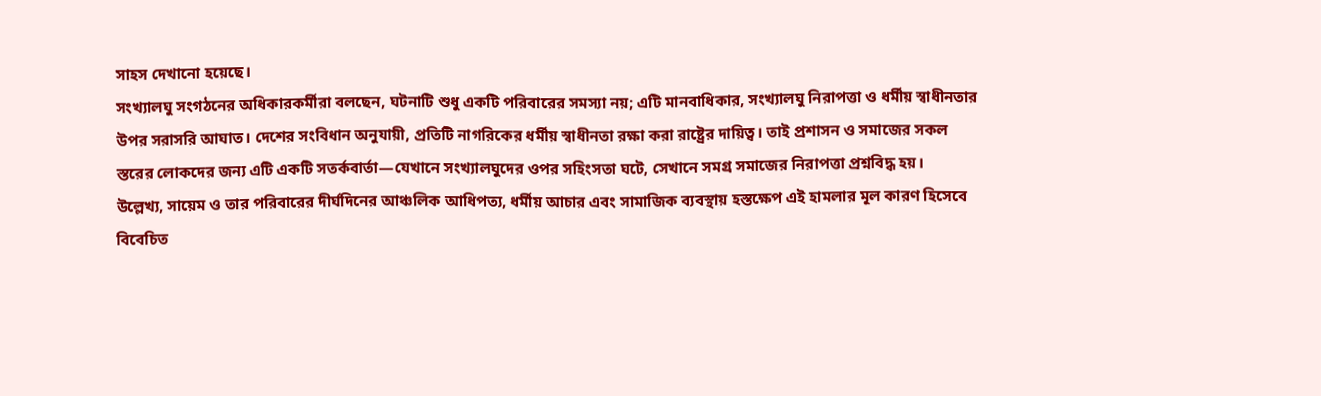সাহস দেখানো হয়েছে।
সংখ্যালঘু সংগঠনের অধিকারকর্মীরা বলছেন, ঘটনাটি শুধু একটি পরিবারের সমস্যা নয়; এটি মানবাধিকার, সংখ্যালঘু নিরাপত্তা ও ধর্মীয় স্বাধীনতার উপর সরাসরি আঘাত। দেশের সংবিধান অনুযায়ী, প্রতিটি নাগরিকের ধর্মীয় স্বাধীনতা রক্ষা করা রাষ্ট্রের দায়িত্ব। তাই প্রশাসন ও সমাজের সকল স্তরের লোকদের জন্য এটি একটি সতর্কবার্তা—যেখানে সংখ্যালঘুদের ওপর সহিংসতা ঘটে, সেখানে সমগ্র সমাজের নিরাপত্তা প্রশ্নবিদ্ধ হয়।
উল্লেখ্য, সায়েম ও তার পরিবারের দীর্ঘদিনের আঞ্চলিক আধিপত্য, ধর্মীয় আচার এবং সামাজিক ব্যবস্থায় হস্তক্ষেপ এই হামলার মূল কারণ হিসেবে বিবেচিত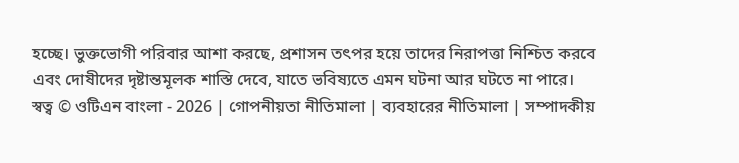হচ্ছে। ভুক্তভোগী পরিবার আশা করছে, প্রশাসন তৎপর হয়ে তাদের নিরাপত্তা নিশ্চিত করবে এবং দোষীদের দৃষ্টান্তমূলক শাস্তি দেবে, যাতে ভবিষ্যতে এমন ঘটনা আর ঘটতে না পারে।
স্বত্ব © ওটিএন বাংলা - 2026 | গোপনীয়তা নীতিমালা | ব্যবহারের নীতিমালা | সম্পাদকীয়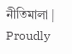নীতিমালা | Proudly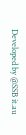Developed by @SSB it.au